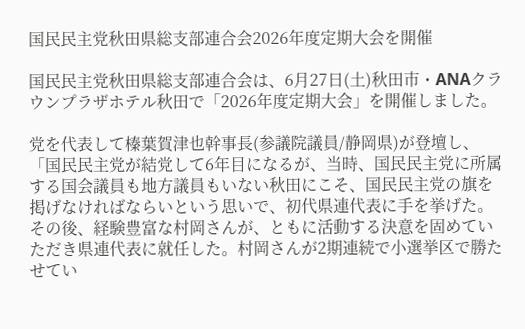国民民主党秋田県総支部連合会2026年度定期大会を開催

国民民主党秋田県総支部連合会は、6月27日(土)秋田市・ANAクラウンプラザホテル秋田で「2026年度定期大会」を開催しました。

党を代表して榛葉賀津也幹事長(参議院議員/静岡県)が登壇し、「国民民主党が結党して6年目になるが、当時、国民民主党に所属する国会議員も地方議員もいない秋田にこそ、国民民主党の旗を掲げなければならいという思いで、初代県連代表に手を挙げた。その後、経験豊富な村岡さんが、ともに活動する決意を固めていただき県連代表に就任した。村岡さんが2期連続で小選挙区で勝たせてい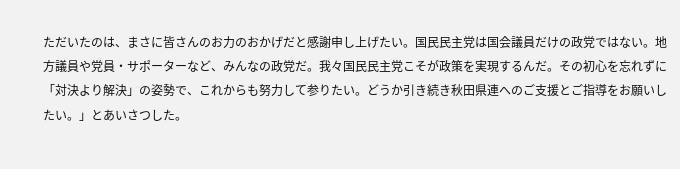ただいたのは、まさに皆さんのお力のおかげだと感謝申し上げたい。国民民主党は国会議員だけの政党ではない。地方議員や党員・サポーターなど、みんなの政党だ。我々国民民主党こそが政策を実現するんだ。その初心を忘れずに「対決より解決」の姿勢で、これからも努力して参りたい。どうか引き続き秋田県連へのご支援とご指導をお願いしたい。」とあいさつした。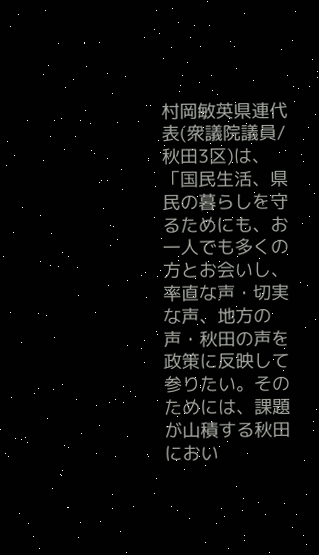村岡敏英県連代表(衆議院議員/秋田3区)は、「国民生活、県民の暮らしを守るためにも、お一人でも多くの方とお会いし、率直な声・切実な声、地方の声・秋田の声を政策に反映して参りたい。そのためには、課題が山積する秋田におい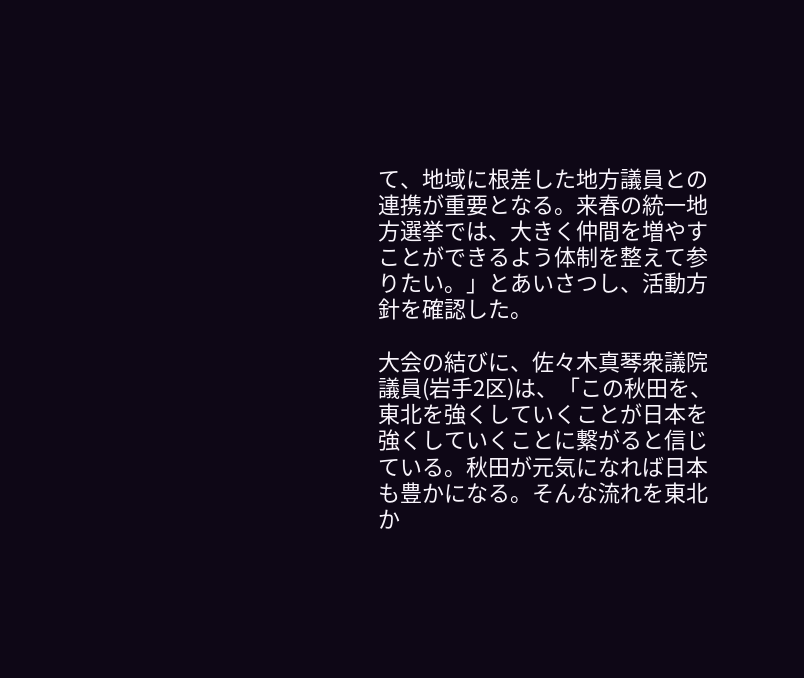て、地域に根差した地方議員との連携が重要となる。来春の統一地方選挙では、大きく仲間を増やすことができるよう体制を整えて参りたい。」とあいさつし、活動方針を確認した。

大会の結びに、佐々木真琴衆議院議員(岩手2区)は、「この秋田を、東北を強くしていくことが日本を強くしていくことに繋がると信じている。秋田が元気になれば日本も豊かになる。そんな流れを東北か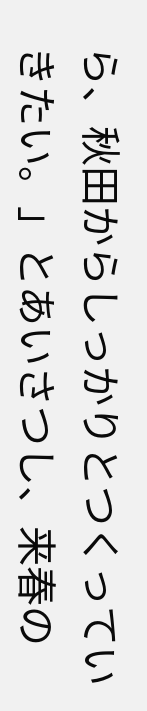ら、秋田からしっかりとつくっていきたい。」とあいさつし、来春の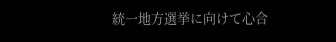統一地方選挙に向けて心合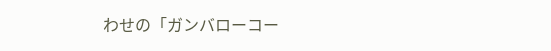わせの「ガンバローコー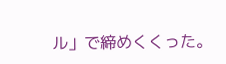ル」で締めくくった。